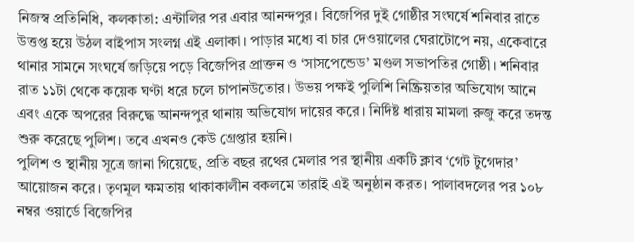নিজস্ব প্রতিনিধি, কলকাতা: এন্টালির পর এবার আনন্দপুর। বিজেপির দুই গোষ্ঠীর সংঘর্ষে শনিবার রাতে উত্তপ্ত হয়ে উঠল বাইপাস সংলগ্ন এই এলাকা। পাড়ার মধ্যে বা চার দেওয়ালের ঘেরাটোপে নয়, একেবারে থানার সামনে সংঘর্ষে জড়িয়ে পড়ে বিজেপির প্রাক্তন ও ‘সাসপেন্ডেড’ মণ্ডল সভাপতির গোষ্ঠী। শনিবার রাত ১১টা থেকে কয়েক ঘণ্টা ধরে চলে চাপানউতোর। উভয় পক্ষই পুলিশি নিষ্ক্রিয়তার অভিযোগ আনে এবং একে অপরের বিরুদ্ধে আনন্দপুর থানায় অভিযোগ দায়ের করে। নির্দিষ্ট ধারায় মামলা রুজু করে তদন্ত শুরু করেছে পুলিশ। তবে এখনও কেউ গ্রেপ্তার হয়নি।
পুলিশ ও স্থানীয় সূত্রে জানা গিয়েছে, প্রতি বছর রথের মেলার পর স্থানীয় একটি ক্লাব ‘গেট টুগেদার’ আয়োজন করে। তৃণমূল ক্ষমতায় থাকাকালীন বকলমে তারাই এই অনুষ্ঠান করত। পালাবদলের পর ১০৮ নম্বর ওয়ার্ডে বিজেপির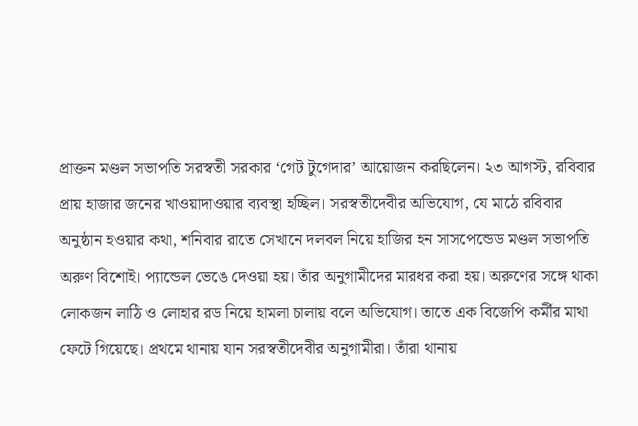প্রাক্তন মণ্ডল সভাপতি সরস্বতী সরকার ‘গেট টুগেদার’ আয়োজন করছিলেন। ২৩ আগস্ট, রবিবার প্রায় হাজার জনের খাওয়াদাওয়ার ব্যবস্থা হচ্ছিল। সরস্বতীদেবীর অভিযোগ, যে মাঠে রবিবার অনুষ্ঠান হওয়ার কথা, শনিবার রাতে সেখানে দলবল নিয়ে হাজির হন সাসপেন্ডেড মণ্ডল সভাপতি অরুণ বিশোই। প্যান্ডেল ভেঙে দেওয়া হয়। তাঁর অনুগামীদের মারধর করা হয়। অরুণের সঙ্গে থাকা লোকজন লাঠি ও লোহার রড নিয়ে হামলা চালায় বলে অভিযোগ। তাতে এক বিজেপি কর্মীর মাথা ফেটে গিয়েছে। প্রথমে থানায় যান সরস্বতীদেবীর অনুগামীরা। তাঁরা থানায়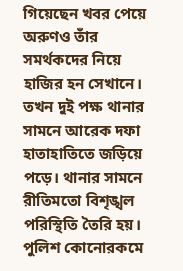গিয়েছেন খবর পেয়ে অরুণও তাঁর সমর্থকদের নিয়ে হাজির হন সেখানে। তখন দুই পক্ষ থানার সামনে আরেক দফা হাতাহাতিতে জড়িয়ে পড়ে। থানার সামনে রীতিমতো বিশৃঙ্খল পরিস্থিতি তৈরি হয়। পুলিশ কোনোরকমে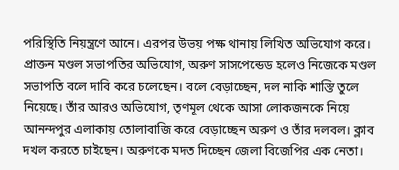পরিস্থিতি নিয়ন্ত্রণে আনে। এরপর উভয় পক্ষ থানায় লিখিত অভিযোগ করে।
প্রাক্তন মণ্ডল সভাপতির অভিযোগ, অরুণ সাসপেন্ডেড হলেও নিজেকে মণ্ডল সভাপতি বলে দাবি করে চলেছেন। বলে বেড়াচ্ছেন, দল নাকি শাস্তি তুলে নিয়েছে। তাঁর আরও অভিযোগ, তৃণমূল থেকে আসা লোকজনকে নিয়ে আনন্দপুর এলাকায় তোলাবাজি করে বেড়াচ্ছেন অরুণ ও তাঁর দলবল। ক্লাব দখল করতে চাইছেন। অরুণকে মদত দিচ্ছেন জেলা বিজেপির এক নেতা।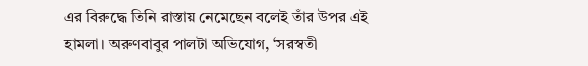এর বিরুদ্ধে তিনি রাস্তায় নেমেছেন বলেই তাঁর উপর এই হামলা। অরুণবাবুর পালটা অভিযোগ, ‘সরস্বতী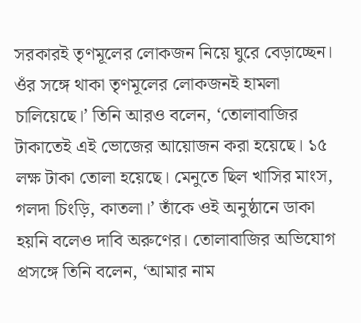সরকারই তৃণমূলের লোকজন নিয়ে ঘুরে বেড়াচ্ছেন। ওঁর সঙ্গে থাকা তৃণমূলের লোকজনই হামলা চালিয়েছে।’ তিনি আরও বলেন, ‘তোলাবাজির টাকাতেই এই ভোজের আয়োজন করা হয়েছে। ১৫ লক্ষ টাকা তোলা হয়েছে। মেনুতে ছিল খাসির মাংস, গলদা চিংড়ি, কাতলা।’ তাঁকে ওই অনুষ্ঠানে ডাকা হয়নি বলেও দাবি অরুণের। তোলাবাজির অভিযোগ প্রসঙ্গে তিনি বলেন, ‘আমার নাম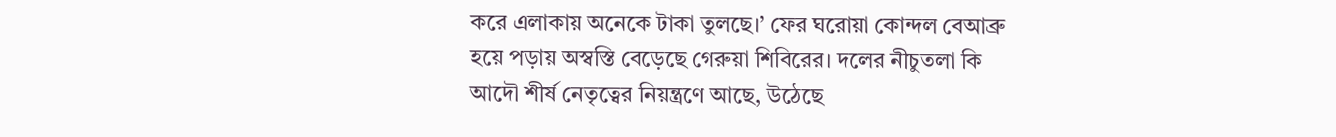করে এলাকায় অনেকে টাকা তুলছে।’ ফের ঘরোয়া কোন্দল বেআব্রু হয়ে পড়ায় অস্বস্তি বেড়েছে গেরুয়া শিবিরের। দলের নীচুতলা কি আদৌ শীর্ষ নেতৃত্বের নিয়ন্ত্রণে আছে, উঠেছে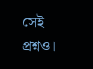সেই প্রশ্নও।